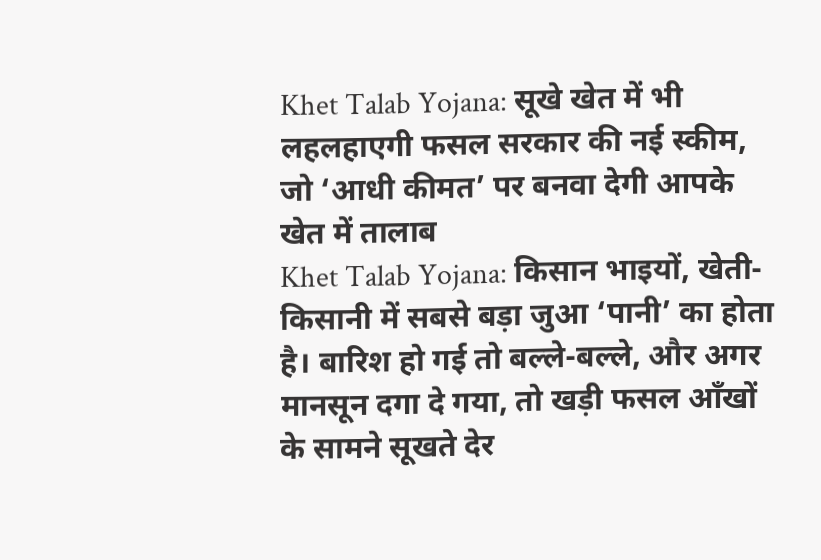Khet Talab Yojana: सूखे खेत में भी लहलहाएगी फसल सरकार की नई स्कीम, जो ‘आधी कीमत’ पर बनवा देगी आपके खेत में तालाब
Khet Talab Yojana: किसान भाइयों, खेती-किसानी में सबसे बड़ा जुआ ‘पानी’ का होता है। बारिश हो गई तो बल्ले-बल्ले, और अगर मानसून दगा दे गया, तो खड़ी फसल आँखों के सामने सूखते देर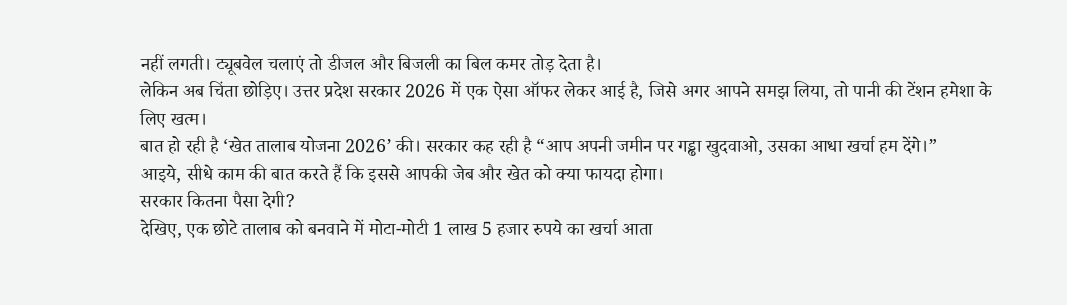नहीं लगती। ट्यूबवेल चलाएं तो डीजल और बिजली का बिल कमर तोड़ देता है।
लेकिन अब चिंता छोड़िए। उत्तर प्रदेश सरकार 2026 में एक ऐसा ऑफर लेकर आई है, जिसे अगर आपने समझ लिया, तो पानी की टेंशन हमेशा के लिए खत्म।
बात हो रही है ‘खेत तालाब योजना 2026’ की। सरकार कह रही है “आप अपनी जमीन पर गड्ढा खुदवाओ, उसका आधा खर्चा हम देंगे।”
आइये, सीधे काम की बात करते हैं कि इससे आपकी जेब और खेत को क्या फायदा होगा।
सरकार कितना पैसा देगी?
देखिए, एक छोटे तालाब को बनवाने में मोटा-मोटी 1 लाख 5 हजार रुपये का खर्चा आता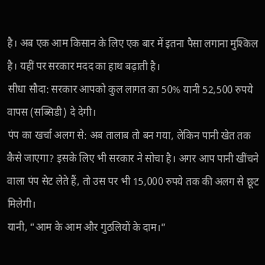है। अब एक आम किसान के लिए एक बार में इतना पैसा लगाना मुश्किल है। यहीं पर सरकार मदद का हाथ बढ़ाती है।
सीधा सौदा: सरकार आपको कुल लागत का 50% यानी 52,500 रुपये वापस (सब्सिडी) दे देगी।
पंप का खर्चा अलग से: अब तालाब तो बन गया, लेकिन पानी खेत तक कैसे जाएगा? इसके लिए भी सरकार ने सोचा है। अगर आप पानी खींचने वाला पंप सेट लेते हैं, तो उस पर भी 15,000 रुपये तक की अलग से छूट मिलेगी।
यानी, “आम के आम और गुठलियों के दाम।”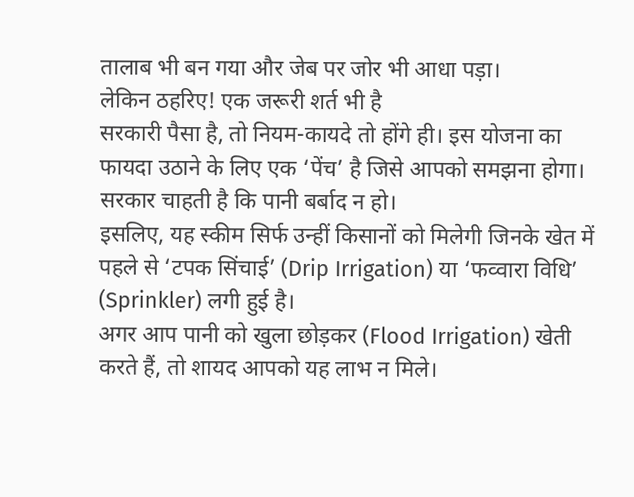तालाब भी बन गया और जेब पर जोर भी आधा पड़ा।
लेकिन ठहरिए! एक जरूरी शर्त भी है
सरकारी पैसा है, तो नियम-कायदे तो होंगे ही। इस योजना का फायदा उठाने के लिए एक ‘पेंच’ है जिसे आपको समझना होगा।
सरकार चाहती है कि पानी बर्बाद न हो।
इसलिए, यह स्कीम सिर्फ उन्हीं किसानों को मिलेगी जिनके खेत में पहले से ‘टपक सिंचाई’ (Drip Irrigation) या ‘फव्वारा विधि’ (Sprinkler) लगी हुई है।
अगर आप पानी को खुला छोड़कर (Flood Irrigation) खेती करते हैं, तो शायद आपको यह लाभ न मिले।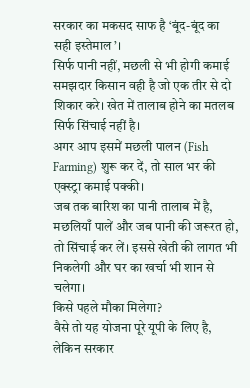सरकार का मकसद साफ है ‘बूंद-बूंद का सही इस्तेमाल’।
सिर्फ पानी नहीं, मछली से भी होगी कमाई
समझदार किसान वही है जो एक तीर से दो शिकार करे। खेत में तालाब होने का मतलब सिर्फ सिंचाई नहीं है।
अगर आप इसमें मछली पालन (Fish Farming) शुरू कर दें, तो साल भर की एक्स्ट्रा कमाई पक्की।
जब तक बारिश का पानी तालाब में है, मछलियाँ पालें और जब पानी की जरूरत हो, तो सिंचाई कर लें। इससे खेती की लागत भी निकलेगी और घर का खर्चा भी शान से चलेगा।
किसे पहले मौका मिलेगा?
वैसे तो यह योजना पूरे यूपी के लिए है, लेकिन सरकार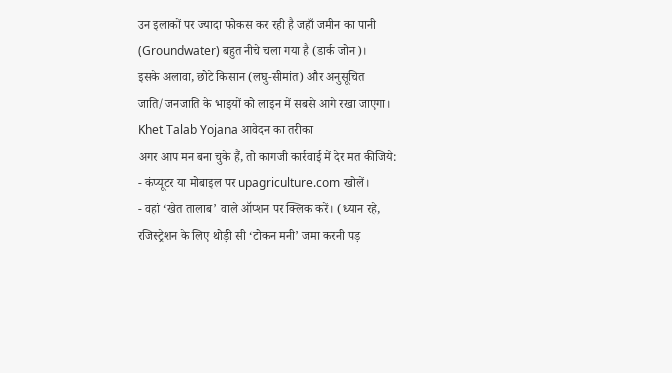उन इलाकों पर ज्यादा फोकस कर रही है जहाँ जमीन का पानी (Groundwater) बहुत नीचे चला गया है (डार्क जोन)।
इसके अलावा, छोटे किसान (लघु-सीमांत) और अनुसूचित जाति/जनजाति के भाइयों को लाइन में सबसे आगे रखा जाएगा।
Khet Talab Yojana आवेदन का तरीका
अगर आप मन बना चुके हैं, तो कागजी कार्रवाई में देर मत कीजिये:
- कंप्यूटर या मोबाइल पर upagriculture.com खोलें।
- वहां ‘खेत तालाब’ वाले ऑप्शन पर क्लिक करें। (ध्यान रहे, रजिस्ट्रेशन के लिए थोड़ी सी ‘टोकन मनी’ जमा करनी पड़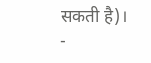सकती है)।
-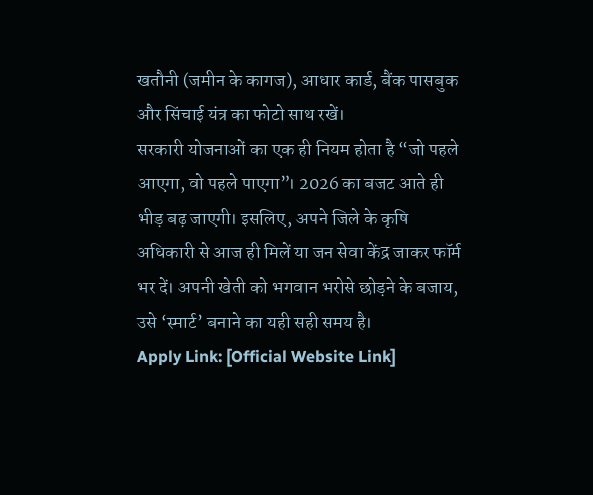खतौनी (जमीन के कागज), आधार कार्ड, बैंक पासबुक और सिंचाई यंत्र का फोटो साथ रखें।
सरकारी योजनाओं का एक ही नियम होता है “जो पहले आएगा, वो पहले पाएगा”। 2026 का बजट आते ही भीड़ बढ़ जाएगी। इसलिए, अपने जिले के कृषि अधिकारी से आज ही मिलें या जन सेवा केंद्र जाकर फॉर्म भर दें। अपनी खेती को भगवान भरोसे छोड़ने के बजाय, उसे ‘स्मार्ट’ बनाने का यही सही समय है।
Apply Link: [Official Website Link]